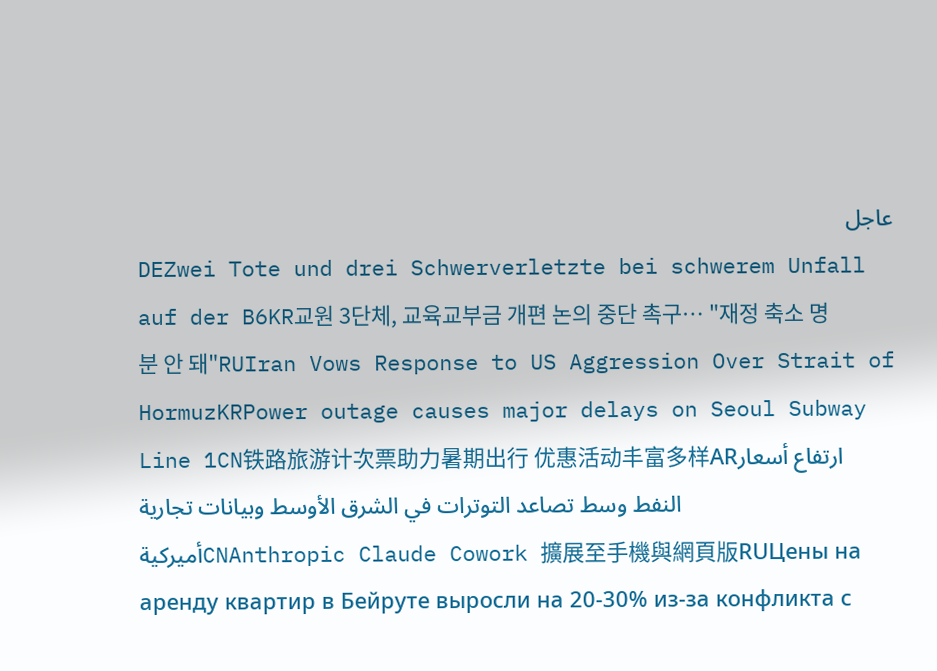عاجل
DEZwei Tote und drei Schwerverletzte bei schwerem Unfall auf der B6KR교원 3단체, 교육교부금 개편 논의 중단 촉구… "재정 축소 명분 안 돼"RUIran Vows Response to US Aggression Over Strait of HormuzKRPower outage causes major delays on Seoul Subway Line 1CN铁路旅游计次票助力暑期出行 优惠活动丰富多样ARارتفاع أسعار النفط وسط تصاعد التوترات في الشرق الأوسط وبيانات تجارية أميركيةCNAnthropic Claude Cowork 擴展至手機與網頁版RUЦены на аренду квартир в Бейруте выросли на 20-30% из-за конфликта с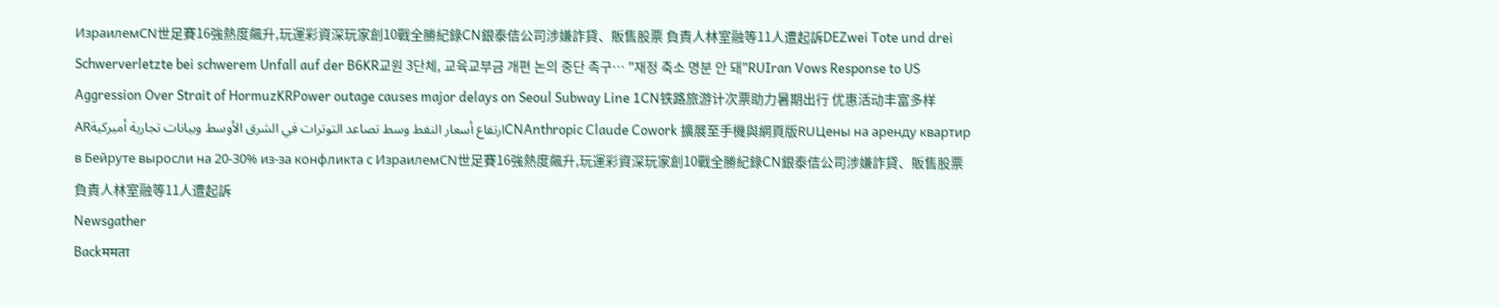ИзраилемCN世足賽16強熱度飆升,玩運彩資深玩家創10戰全勝紀錄CN銀泰佶公司涉嫌詐貸、販售股票 負責人林室融等11人遭起訴DEZwei Tote und drei Schwerverletzte bei schwerem Unfall auf der B6KR교원 3단체, 교육교부금 개편 논의 중단 촉구… "재정 축소 명분 안 돼"RUIran Vows Response to US Aggression Over Strait of HormuzKRPower outage causes major delays on Seoul Subway Line 1CN铁路旅游计次票助力暑期出行 优惠活动丰富多样ARارتفاع أسعار النفط وسط تصاعد التوترات في الشرق الأوسط وبيانات تجارية أميركيةCNAnthropic Claude Cowork 擴展至手機與網頁版RUЦены на аренду квартир в Бейруте выросли на 20-30% из-за конфликта с ИзраилемCN世足賽16強熱度飆升,玩運彩資深玩家創10戰全勝紀錄CN銀泰佶公司涉嫌詐貸、販售股票 負責人林室融等11人遭起訴
Newsgather
Backममता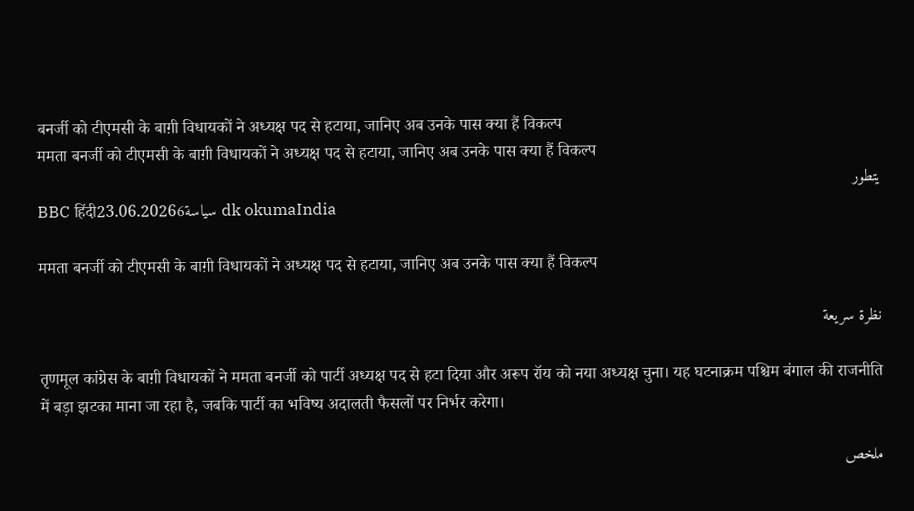बनर्जी को टीएमसी के बाग़ी विधायकों ने अध्यक्ष पद से हटाया, जानिए अब उनके पास क्या हैं विकल्प
ममता बनर्जी को टीएमसी के बाग़ी विधायकों ने अध्यक्ष पद से हटाया, जानिए अब उनके पास क्या हैं विकल्प
يتطور
BBC हिंदी23.06.2026سياسة6 dk okumaIndia

ममता बनर्जी को टीएमसी के बाग़ी विधायकों ने अध्यक्ष पद से हटाया, जानिए अब उनके पास क्या हैं विकल्प

نظرة سريعة

तृणमूल कांग्रेस के बाग़ी विधायकों ने ममता बनर्जी को पार्टी अध्यक्ष पद से हटा दिया और अरूप रॉय को नया अध्यक्ष चुना। यह घटनाक्रम पश्चिम बंगाल की राजनीति में बड़ा झटका माना जा रहा है, जबकि पार्टी का भविष्य अदालती फैसलों पर निर्भर करेगा।

ملخص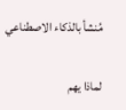مُنشأ بالذكاء الاصطناعي

لماذا يهم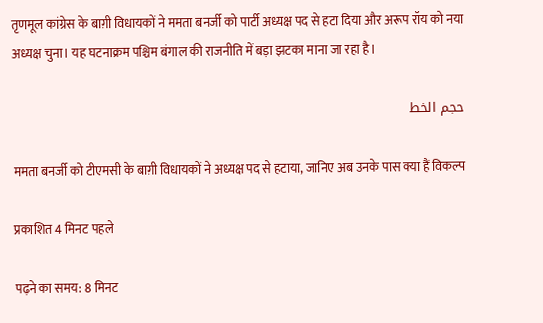तृणमूल कांग्रेस के बाग़ी विधायकों ने ममता बनर्जी को पार्टी अध्यक्ष पद से हटा दिया और अरूप रॉय को नया अध्यक्ष चुना। यह घटनाक्रम पश्चिम बंगाल की राजनीति में बड़ा झटका माना जा रहा है।

حجم الخط

ममता बनर्जी को टीएमसी के बाग़ी विधायकों ने अध्यक्ष पद से हटाया, जानिए अब उनके पास क्या हैं विकल्प

प्रकाशित 4 मिनट पहले

पढ़ने का समय: 8 मिनट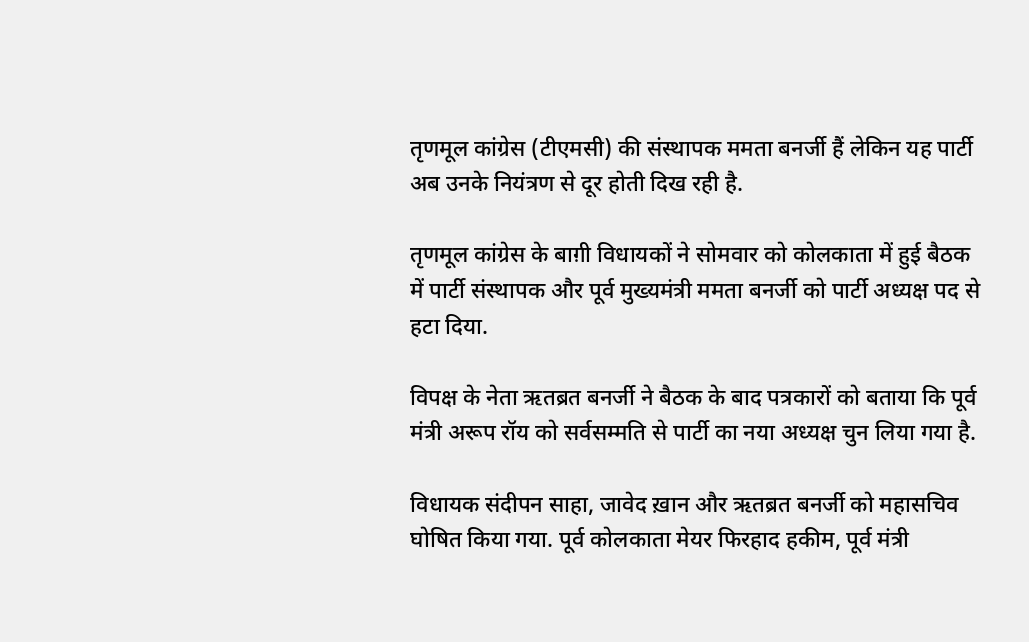तृणमूल कांग्रेस (टीएमसी) की संस्थापक ममता बनर्जी हैं लेकिन यह पार्टी अब उनके नियंत्रण से दूर होती दिख रही है.

तृणमूल कांग्रेस के बाग़ी विधायकों ने सोमवार को कोलकाता में हुई बैठक में पार्टी संस्थापक और पूर्व मुख्यमंत्री ममता बनर्जी को पार्टी अध्यक्ष पद से हटा दिया.

विपक्ष के नेता ऋतब्रत बनर्जी ने बैठक के बाद पत्रकारों को बताया कि पूर्व मंत्री अरूप रॉय को सर्वसम्मति से पार्टी का नया अध्यक्ष चुन लिया गया है.

विधायक संदीपन साहा, जावेद ख़ान और ऋतब्रत बनर्जी को महासचिव घोषित किया गया. पूर्व कोलकाता मेयर फिरहाद हकीम, पूर्व मंत्री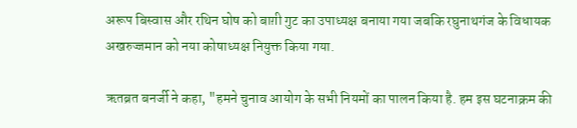अरूप बिस्वास और रथिन घोष को बाग़ी गुट का उपाध्यक्ष बनाया गया जबकि रघुनाथगंज के विधायक अखरुज्जमान को नया कोषाध्यक्ष नियुक्त किया गया.

ऋतब्रत बनर्जी ने कहा, "हमने चुनाव आयोग के सभी नियमों का पालन किया है. हम इस घटनाक्रम की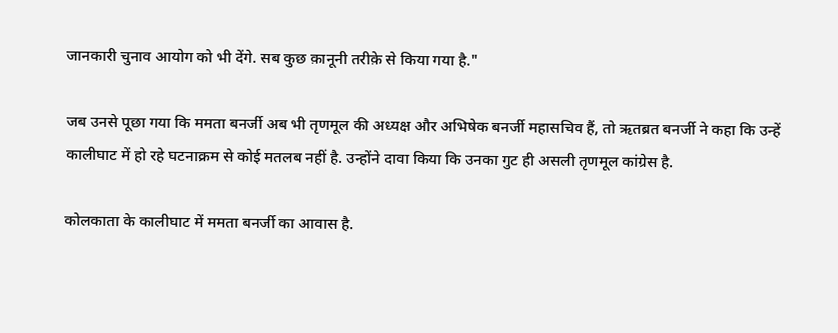जानकारी चुनाव आयोग को भी देंगे. सब कुछ क़ानूनी तरीक़े से किया गया है."

जब उनसे पूछा गया कि ममता बनर्जी अब भी तृणमूल की अध्यक्ष और अभिषेक बनर्जी महासचिव हैं, तो ऋतब्रत बनर्जी ने कहा कि उन्हें कालीघाट में हो रहे घटनाक्रम से कोई मतलब नहीं है. उन्होंने दावा किया कि उनका गुट ही असली तृणमूल कांग्रेस है.

कोलकाता के कालीघाट में ममता बनर्जी का आवास है.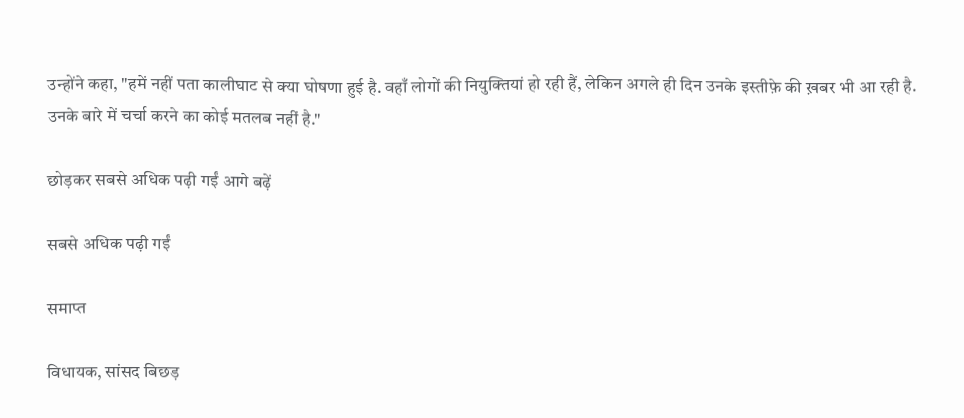उन्होंने कहा, "हमें नहीं पता कालीघाट से क्या घोषणा हुई है. वहाँ लोगों की नियुक्तियां हो रही हैं, लेकिन अगले ही दिन उनके इस्तीफ़े की ख़बर भी आ रही है. उनके बारे में चर्चा करने का कोई मतलब नहीं है."

छोड़कर सबसे अधिक पढ़ी गईं आगे बढ़ें

सबसे अधिक पढ़ी गईं

समाप्त

विधायक, सांसद बिछड़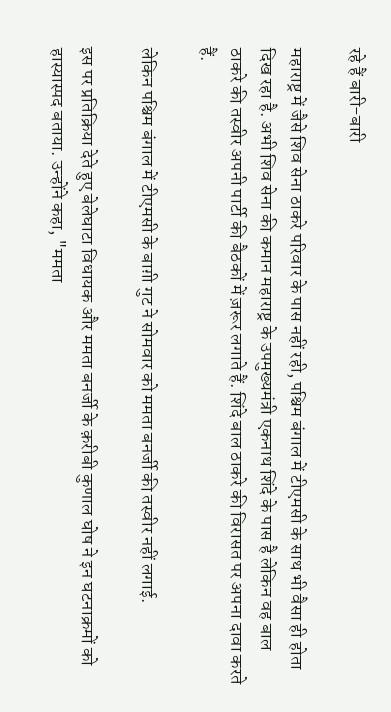रहे हैं बारी-बारी

महाराष्ट्र में जैसे शिव सेना ठाकरे परिवार के पास नहीं रही, पश्चिम बंगाल में टीएमसी के साथ भी वैसा ही होता दिख रहा है. अभी शिव सेना की कमान महाराष्ट्र के उपमुख्यमंत्री एकनाथ शिंदे के पास है लेकिन वह बाल ठाकरे की तस्वीर अपनी पार्टी की बैठकों में ज़रूर लगाते हैं. शिंदे बाल ठाकरे की विरासत पर अपना दावा करते हैं.

लेकिन पश्चिम बंगाल में टीएमसी के बाग़ी गुट ने सोमवार को ममता बनर्जी की तस्वीर नहीं लगाई.

इस पर प्रतिक्रिया देते हुए बेलेघाटा विधायक और ममता बनर्जी के क़रीबी कुणाल घोष ने इन घटनाक्रमों को हास्यास्पद बताया. उन्होंने कहा, "ममता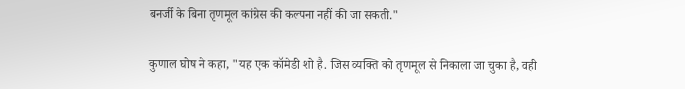बनर्जी के बिना तृणमूल कांग्रेस की कल्पना नहीं की जा सकती."

कुणाल घोष ने कहा, "यह एक कॉमेडी शो है. जिस व्यक्ति को तृणमूल से निकाला जा चुका है, वही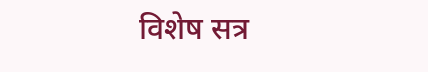विशेष सत्र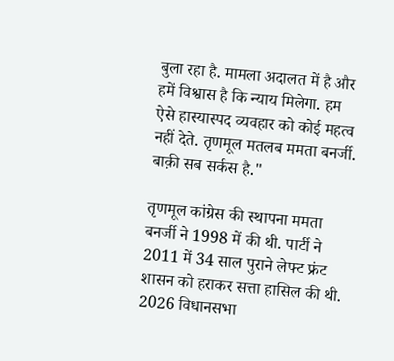बुला रहा है. मामला अदालत में है और हमें विश्वास है कि न्याय मिलेगा. हम ऐसे हास्यास्पद व्यवहार को कोई महत्व नहीं देते. तृणमूल मतलब ममता बनर्जी. बाक़ी सब सर्कस है."

तृणमूल कांग्रेस की स्थापना ममता बनर्जी ने 1998 में की थी. पार्टी ने 2011 में 34 साल पुराने लेफ्ट फ्रंट शासन को हराकर सत्ता हासिल की थी. 2026 विधानसभा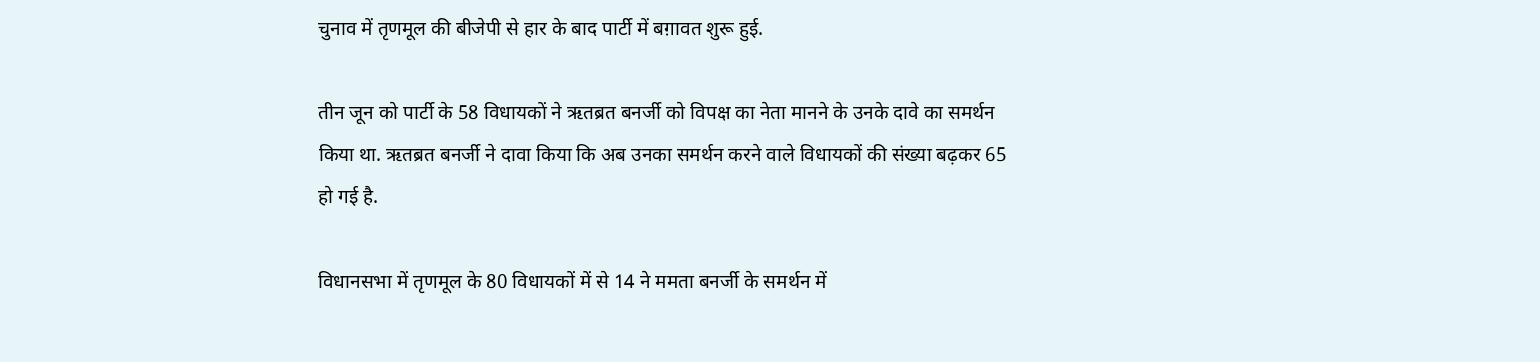चुनाव में तृणमूल की बीजेपी से हार के बाद पार्टी में बग़ावत शुरू हुई.

तीन जून को पार्टी के 58 विधायकों ने ऋतब्रत बनर्जी को विपक्ष का नेता मानने के उनके दावे का समर्थन किया था. ऋतब्रत बनर्जी ने दावा किया कि अब उनका समर्थन करने वाले विधायकों की संख्या बढ़कर 65 हो गई है.

विधानसभा में तृणमूल के 80 विधायकों में से 14 ने ममता बनर्जी के समर्थन में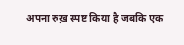अपना रुख़ स्पष्ट किया है जबकि एक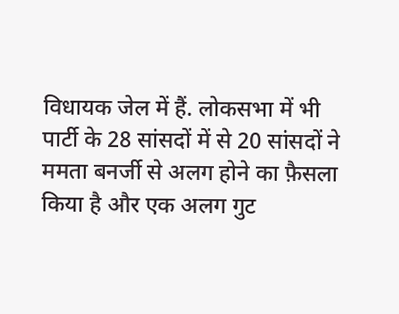विधायक जेल में हैं. लोकसभा में भी पार्टी के 28 सांसदों में से 20 सांसदों ने ममता बनर्जी से अलग होने का फ़ैसला किया है और एक अलग गुट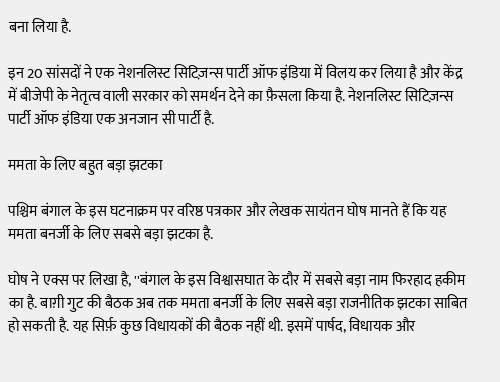बना लिया है.

इन 20 सांसदों ने एक नेशनलिस्ट सिटिज़न्स पार्टी ऑफ इंडिया में विलय कर लिया है और केंद्र में बीजेपी के नेतृत्व वाली सरकार को समर्थन देने का फ़ैसला किया है. नेशनलिस्ट सिटिज़न्स पार्टी ऑफ इंडिया एक अनजान सी पार्टी है.

ममता के लिए बहुत बड़ा झटका

पश्चिम बंगाल के इस घटनाक्रम पर वरिष्ठ पत्रकार और लेखक सायंतन घोष मानते हैं कि यह ममता बनर्जी के लिए सबसे बड़ा झटका है.

घोष ने एक्स पर लिखा है, ''बंगाल के इस विश्वासघात के दौर में सबसे बड़ा नाम फिरहाद हकीम का है. बाग़ी गुट की बैठक अब तक ममता बनर्जी के लिए सबसे बड़ा राजनीतिक झटका साबित हो सकती है. यह सिर्फ़ कुछ विधायकों की बैठक नहीं थी. इसमें पार्षद, विधायक और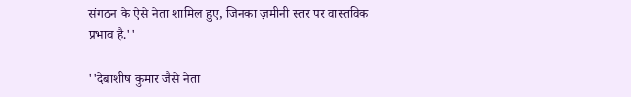संगठन के ऐसे नेता शामिल हुए, जिनका ज़मीनी स्तर पर वास्तविक प्रभाव है.''

''देबाशीष कुमार जैसे नेता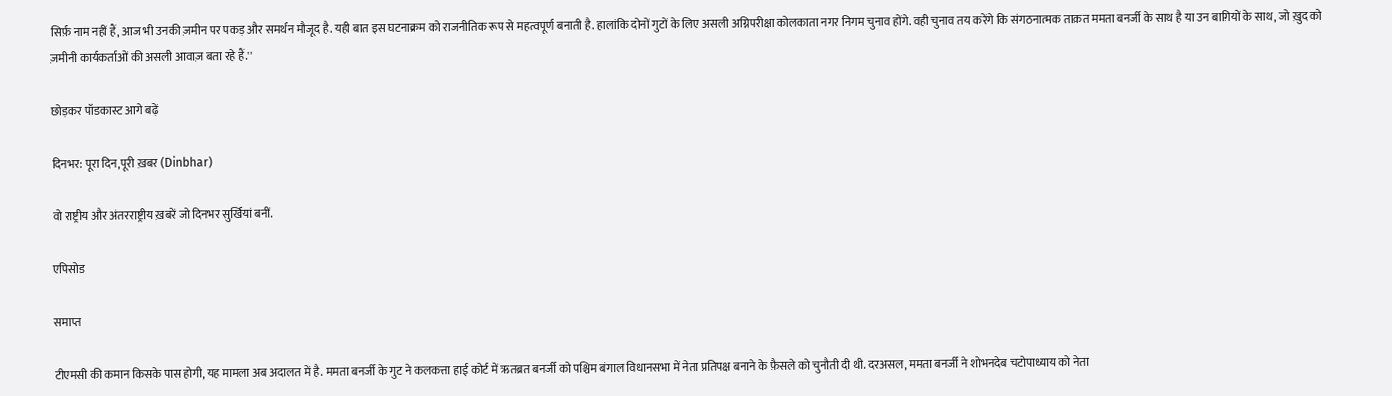सिर्फ़ नाम नहीं हैं, आज भी उनकी ज़मीन पर पकड़ और समर्थन मौजूद है. यही बात इस घटनाक्रम को राजनीतिक रूप से महत्वपूर्ण बनाती है. हालांकि दोनों गुटों के लिए असली अग्निपरीक्षा कोलकाता नगर निगम चुनाव होंगे. वही चुनाव तय करेंगे कि संगठनात्मक ताक़त ममता बनर्जी के साथ है या उन बाग़ियों के साथ, जो ख़ुद को ज़मीनी कार्यकर्ताओं की असली आवाज़ बता रहे हैं.''

छोड़कर पॉडकास्ट आगे बढ़ें

दिनभर: पूरा दिन,पूरी ख़बर (Dinbhar)

वो राष्ट्रीय और अंतरराष्ट्रीय ख़बरें जो दिनभर सुर्खियां बनीं.

एपिसोड

समाप्त

टीएमसी की कमान किसके पास होगी, यह मामला अब अदालत में है. ममता बनर्जी के गुट ने कलकत्ता हाई कोर्ट में ऋतब्रत बनर्जी को पश्चिम बंगाल विधानसभा में नेता प्रतिपक्ष बनाने के फ़ैसले को चुनौती दी थी. दरअसल, ममता बनर्जी ने शोभनदेब चटोपाध्याय को नेता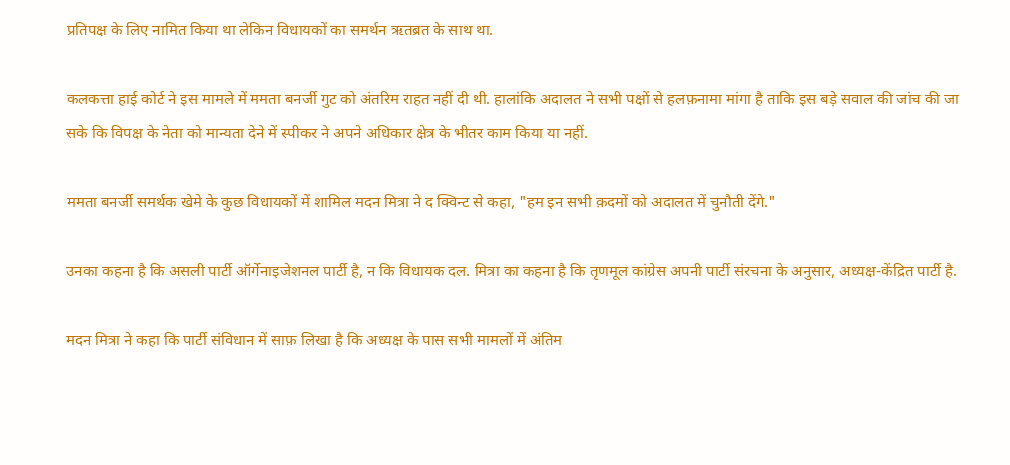प्रतिपक्ष के लिए नामित किया था लेकिन विधायकों का समर्थन ऋतब्रत के साथ था.

कलकत्ता हाई कोर्ट ने इस मामले में ममता बनर्जी गुट को अंतरिम राहत नहीं दी थी. हालांकि अदालत ने सभी पक्षों से हलफ़नामा मांगा है ताकि इस बड़े सवाल की जांच की जा सके कि विपक्ष के नेता को मान्यता देने में स्पीकर ने अपने अधिकार क्षेत्र के भीतर काम किया या नहीं.

ममता बनर्जी समर्थक खेमे के कुछ विधायकों में शामिल मदन मित्रा ने द क्विन्ट से कहा, "हम इन सभी क़दमों को अदालत में चुनौती देंगे."

उनका कहना है कि असली पार्टी ऑर्गेनाइजेशनल पार्टी है, न कि विधायक दल. मित्रा का कहना है कि तृणमूल कांग्रेस अपनी पार्टी संरचना के अनुसार, अध्यक्ष-केंद्रित पार्टी है.

मदन मित्रा ने कहा कि पार्टी संविधान में साफ़ लिखा है कि अध्यक्ष के पास सभी मामलों में अंतिम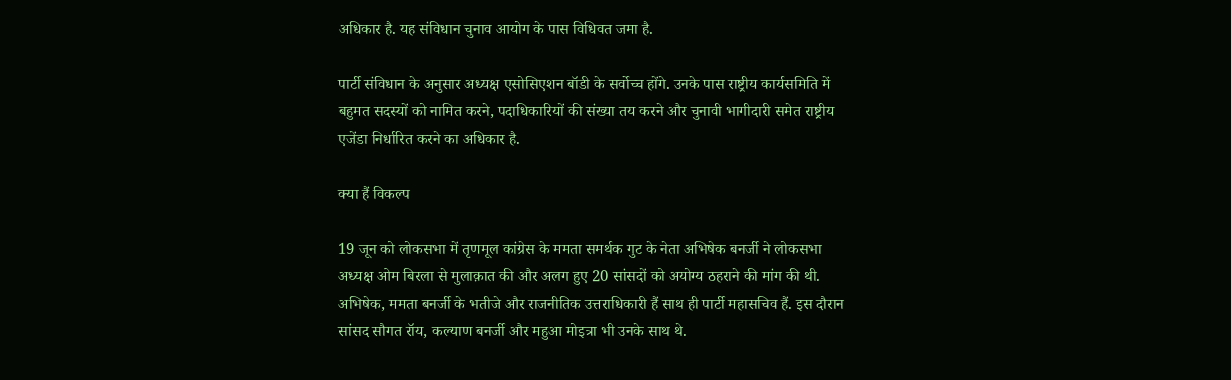अधिकार है. यह संविधान चुनाव आयोग के पास विधिवत जमा है.

पार्टी संविधान के अनुसार अध्यक्ष एसोसिएशन बॉडी के सर्वोच्च होंगे. उनके पास राष्ट्रीय कार्यसमिति में बहुमत सदस्यों को नामित करने, पदाधिकारियों की संख्या तय करने और चुनावी भागीदारी समेत राष्ट्रीय एजेंडा निर्धारित करने का अधिकार है.

क्या हैं विकल्प

19 जून को लोकसभा में तृणमूल कांग्रेस के ममता समर्थक गुट के नेता अभिषेक बनर्जी ने लोकसभा अध्यक्ष ओम बिरला से मुलाक़ात की और अलग हुए 20 सांसदों को अयोग्य ठहराने की मांग की थी. अभिषेक, ममता बनर्जी के भतीजे और राजनीतिक उत्तराधिकारी हैं साथ ही पार्टी महासचिव हैं. इस दौरान सांसद सौगत रॉय, कल्याण बनर्जी और महुआ मोइत्रा भी उनके साथ थे.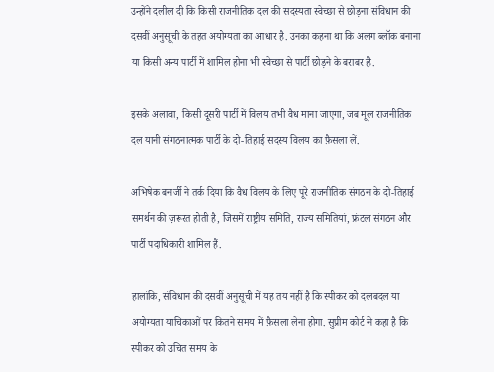उन्होंने दलील दी कि किसी राजनीतिक दल की सदस्यता स्वेच्छा से छोड़ना संविधान की दसवीं अनुसूची के तहत अयोग्यता का आधार है. उनका कहना था कि अलग ब्लॉक बनाना या किसी अन्य पार्टी में शामिल होना भी स्वेच्छा से पार्टी छोड़ने के बराबर है.

इसके अलावा, किसी दूसरी पार्टी में विलय तभी वैध माना जाएगा, जब मूल राजनीतिक दल यानी संगठनात्मक पार्टी के दो-तिहाई सदस्य विलय का फ़ैसला लें.

अभिषेक बनर्जी ने तर्क दिया कि वैध विलय के लिए पूरे राजनीतिक संगठन के दो-तिहाई समर्थन की ज़रूरत होती है, जिसमें राष्ट्रीय समिति, राज्य समितियां, फ्रंटल संगठन और पार्टी पदाधिकारी शामिल हैं.

हालांकि, संविधान की दसवीं अनुसूची में यह तय नहीं है कि स्पीकर को दलबदल या अयोग्यता याचिकाओं पर कितने समय में फ़ैसला लेना होगा. सुप्रीम कोर्ट ने कहा है कि स्पीकर को उचित समय के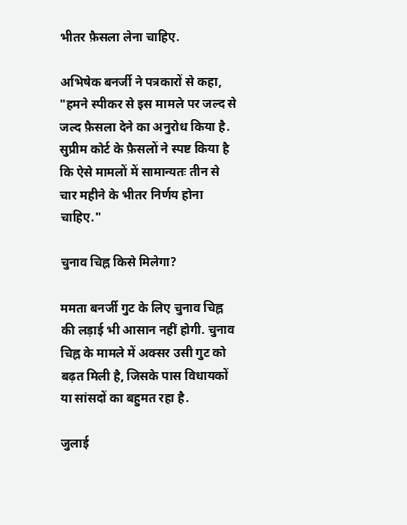भीतर फ़ैसला लेना चाहिए.

अभिषेक बनर्जी ने पत्रकारों से कहा, "हमने स्पीकर से इस मामले पर जल्द से जल्द फ़ैसला देने का अनुरोध किया है. सुप्रीम कोर्ट के फ़ैसलों ने स्पष्ट किया है कि ऐसे मामलों में सामान्यतः तीन से चार महीने के भीतर निर्णय होना चाहिए."

चुनाव चिह्न किसे मिलेगा?

ममता बनर्जी गुट के लिए चुनाव चिह्न की लड़ाई भी आसान नहीं होगी. चुनाव चिह्न के मामले में अक्सर उसी गुट को बढ़त मिली है, जिसके पास विधायकों या सांसदों का बहुमत रहा है.

जुलाई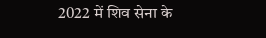2022 में शिव सेना के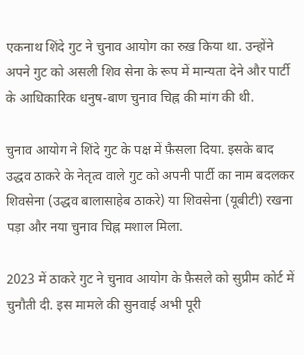एकनाथ शिंदे गुट ने चुनाव आयोग का रुख़ किया था. उन्होंने अपने गुट को असली शिव सेना के रूप में मान्यता देने और पार्टी के आधिकारिक धनुष-बाण चुनाव चिह्न की मांग की थी.

चुनाव आयोग ने शिंदे गुट के पक्ष में फ़ैसला दिया. इसके बाद उद्धव ठाकरे के नेतृत्व वाले गुट को अपनी पार्टी का नाम बदलकर शिवसेना (उद्धव बालासाहेब ठाकरे) या शिवसेना (यूबीटी) रखना पड़ा और नया चुनाव चिह्न मशाल मिला.

2023 में ठाकरे गुट ने चुनाव आयोग के फ़ैसले को सुप्रीम कोर्ट में चुनौती दी. इस मामले की सुनवाई अभी पूरी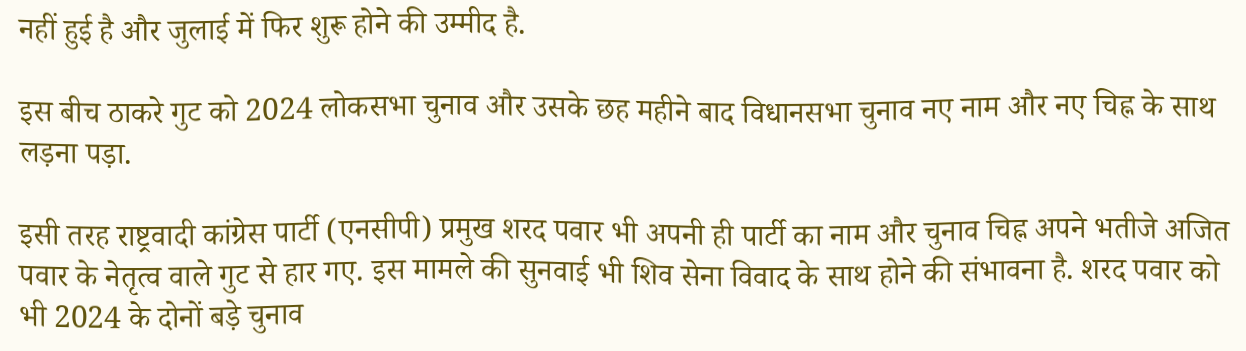नहीं हुई है और जुलाई में फिर शुरू होने की उम्मीद है.

इस बीच ठाकरे गुट को 2024 लोकसभा चुनाव और उसके छह महीने बाद विधानसभा चुनाव नए नाम और नए चिह्न के साथ लड़ना पड़ा.

इसी तरह राष्ट्रवादी कांग्रेस पार्टी (एनसीपी) प्रमुख शरद पवार भी अपनी ही पार्टी का नाम और चुनाव चिह्न अपने भतीजे अजित पवार के नेतृत्व वाले गुट से हार गए. इस मामले की सुनवाई भी शिव सेना विवाद के साथ होने की संभावना है. शरद पवार को भी 2024 के दोनों बड़े चुनाव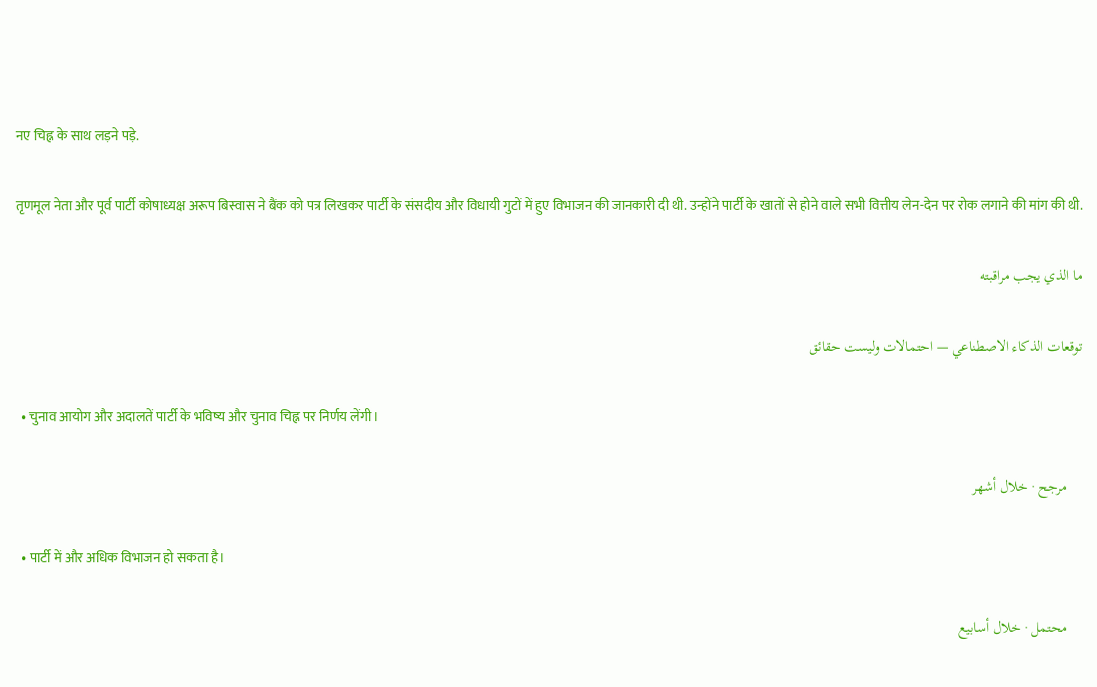नए चिह्न के साथ लड़ने पड़े.

तृणमूल नेता और पूर्व पार्टी कोषाध्यक्ष अरूप बिस्वास ने बैंक को पत्र लिखकर पार्टी के संसदीय और विधायी गुटों में हुए विभाजन की जानकारी दी थी. उन्होंने पार्टी के खातों से होने वाले सभी वित्तीय लेन-देन पर रोक लगाने की मांग की थी.

ما الذي يجب مراقبته

توقعات الذكاء الاصطناعي — احتمالات وليست حقائق

  • चुनाव आयोग और अदालतें पार्टी के भविष्य और चुनाव चिह्न पर निर्णय लेंगी।

    مرجح · خلال أشهر

  • पार्टी में और अधिक विभाजन हो सकता है।

    محتمل · خلال أسابيع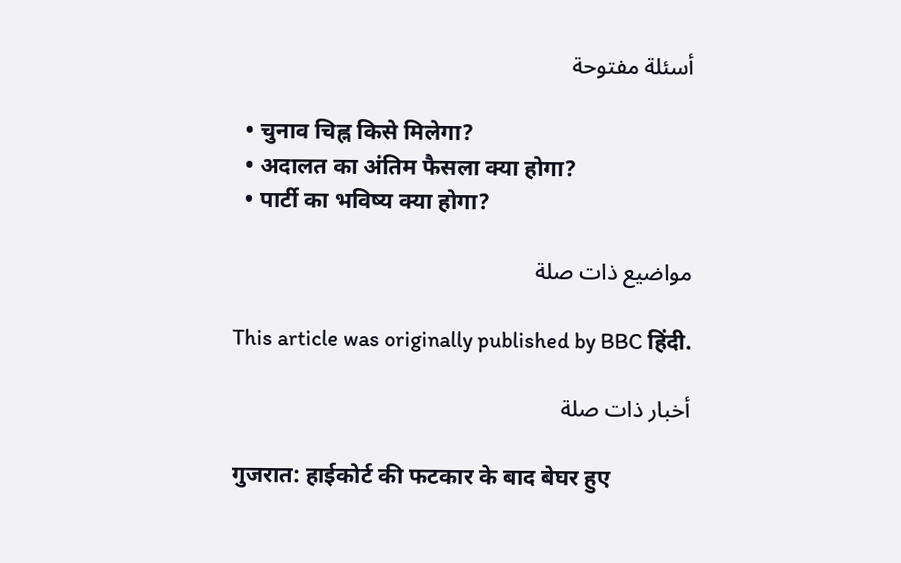أسئلة مفتوحة

  • चुनाव चिह्न किसे मिलेगा?
  • अदालत का अंतिम फैसला क्या होगा?
  • पार्टी का भविष्य क्या होगा?

مواضيع ذات صلة

This article was originally published by BBC हिंदी.

أخبار ذات صلة

गुजरात: हाईकोर्ट की फटकार के बाद बेघर हुए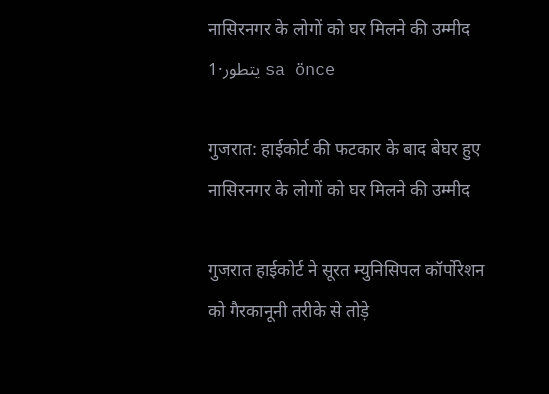नासिरनगर के लोगों को घर मिलने की उम्मीद
يتطور·1 sa önce

गुजरात: हाईकोर्ट की फटकार के बाद बेघर हुए नासिरनगर के लोगों को घर मिलने की उम्मीद

गुजरात हाईकोर्ट ने सूरत म्युनिसिपल कॉर्पोरेशन को गैरकानूनी तरीके से तोड़े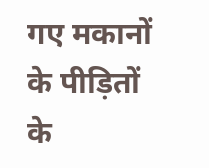गए मकानों के पीड़ितों के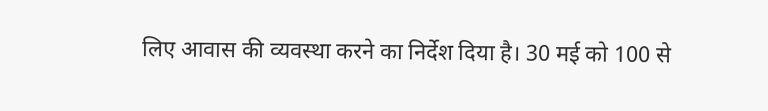लिए आवास की व्यवस्था करने का निर्देश दिया है। 30 मई को 100 से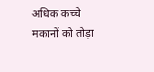अधिक कच्चे मकानों को तोड़ा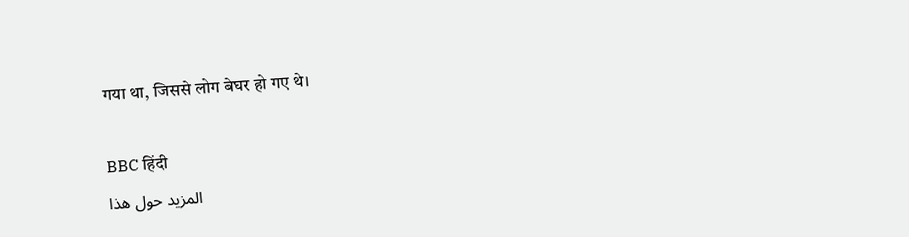गया था, जिससे लोग बेघर हो गए थे।

BBC हिंदी
المزيد حول هذا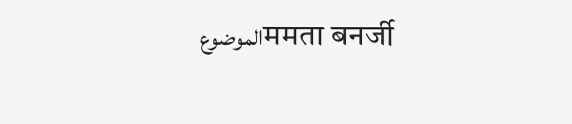الموضوعममता बनर्जी